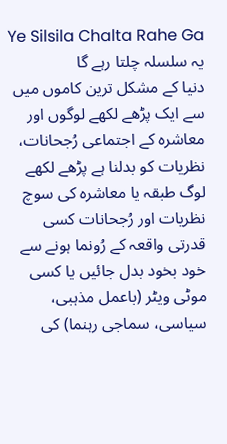Ye Silsila Chalta Rahe Ga
یہ سلسلہ چلتا رہے گا
دنیا کے مشکل ترین کاموں میں سے ایک پڑھے لکھے لوگوں اور معاشرہ کے اجتماعی رُجحانات، نظریات کو بدلنا ہے پڑھے لکھے لوگ طبقہ یا معاشرہ کی سوچ نظریات اور رُجحانات کسی قدرتی واقعہ کے رُونما ہونے سے خود بخود بدل جائیں یا کسی موٹی ویٹر (باعمل مذہبی، سیاسی، سماجی رہنما) کی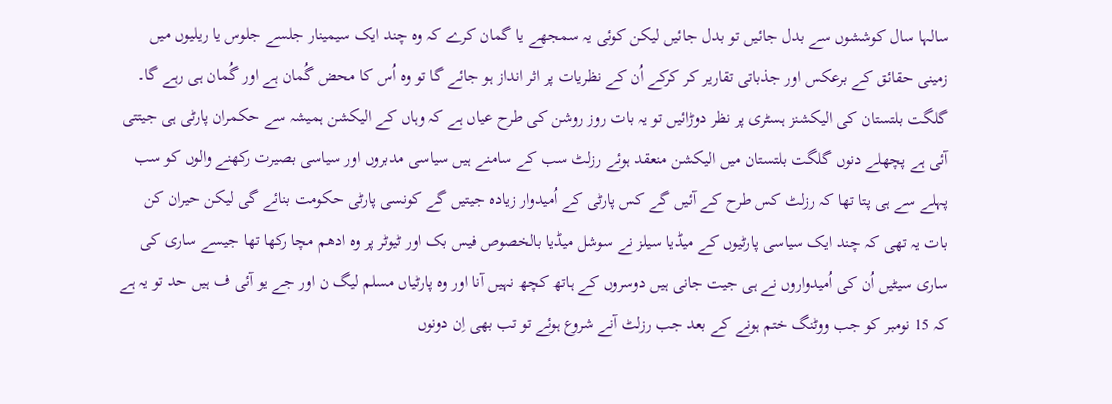سالہا سال کوششوں سے بدل جائیں تو بدل جائیں لیکن کوئی یہ سمجھے یا گمان کرے کہ وہ چند ایک سیمینار جلسے جلوس یا ریلیوں میں زمینی حقائق کے برعکس اور جذباتی تقاریر کر کرکے اُن کے نظریات پر اثر انداز ہو جائے گا تو وہ اُس کا محض گُمان ہے اور گُمان ہی رہے گا۔
گلگت بلتستان کی الیکشنز ہسٹری پر نظر دوڑائیں تو یہ بات روز روشن کی طرح عیاں ہے کہ وہاں کے الیکشن ہمیشہ سے حکمران پارٹی ہی جیتتی آئی ہے پچھلے دنوں گلگت بلتستان میں الیکشن منعقد ہوئے رزلٹ سب کے سامنے ہیں سیاسی مدبروں اور سیاسی بصیرت رکھنے والوں کو سب پہلے سے ہی پتا تھا کہ رزلٹ کس طرح کے آئیں گے کس پارٹی کے اُمیدوار زیادہ جیتیں گے کونسی پارٹی حکومت بنائے گی لیکن حیران کن بات یہ تھی کہ چند ایک سیاسی پارٹیوں کے میڈیا سیلز نے سوشل میڈیا بالخصوص فیس بک اور ٹیوٹر پر وہ ادھم مچا رکھا تھا جیسے ساری کی ساری سیٹیں اُن کی اُمیدواروں نے ہی جیت جانی ہیں دوسروں کے ہاتھ کچھ نہیں آنا اور وہ پارٹیاں مسلم لیگ ن اور جے یو آئی ف ہیں حد تو یہ ہے کہ 15 نومبر کو جب ووٹنگ ختم ہونے کے بعد جب رزلٹ آنے شروع ہوئے تو تب بھی اِن دونوں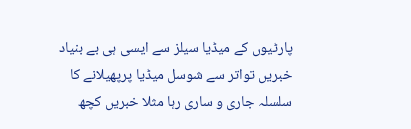پارٹیوں کے میڈیا سیلز سے ایسی ہی بے بنیاد خبریں تواتر سے شوسل میڈیا پرپھیلانے کا سلسلہ جاری و ساری رہا مثلا خبریں کچھ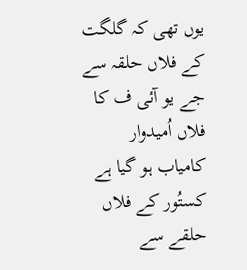یوں تھی کہ گلگت کے فلاں حلقہ سے جے یو آئی ف کا فلاں اُمیدوار کامیاب ہو گیا ہے کستُور کے فلاں حلقے سے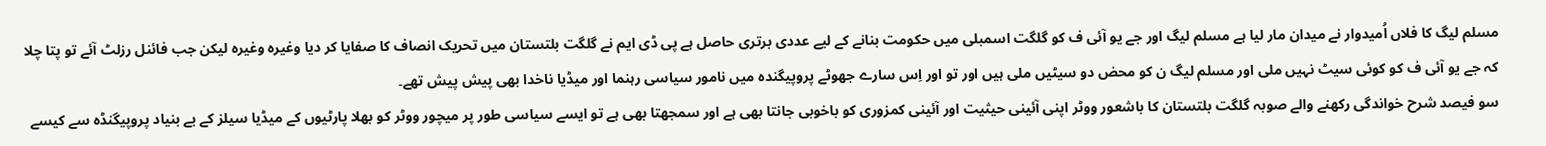مسلم لیگ کا فلاں اُمیدوار نے میدان مار لیا ہے مسلم لیگ اور جے یو آئی ف کو گلگت اسمبلی میں حکومت بنانے کے لیے عددی برتری حاصل ہے پی ڈی ایم نے گلگت بلتستان میں تحریک انصاف کا صفایا کر دیا وغیرہ وغیرہ لیکن جب فائنل رزلٹ آئے تو پتا چلا کہ جے یو آئی ف کو کوئی سیٹ نہیں ملی اور مسلم لیگ ن کو محض دو سیٹیں ملی ہیں اور تو اور اِس سارے جھوٹے پروپیگندہ میں نامور سیاسی رہنما اور میڈیا ناخدا بھی پیش پیش تھے۔
سو فیصد شرح خواندگی رکھنے والے صوبہ گلگت بلتستان کا باشعور ووٹر اپنی آئینی حیثیت اور آئینی کمزوری کو باخوبی جانتا بھی ہے اور سمجھتا بھی ہے تو ایسے سیاسی طور پر میچور ووٹر کو بھلا پارٹیوں کے میڈیا سیلز کے بے بنیاد پروپیگنڈہ سے کیسے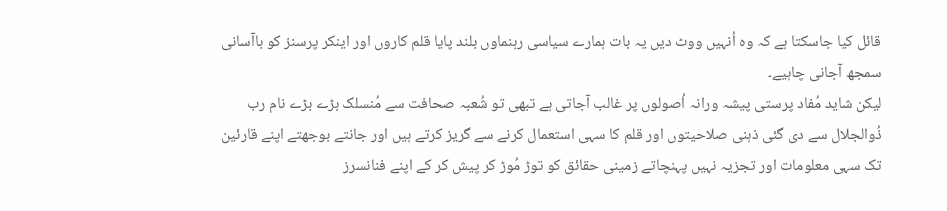قائل کیا جاسکتا ہے کہ وہ اُنہیں ووٹ دیں یہ بات ہمارے سیاسی رہنماوں بلند پایا قلم کاروں اور اینکر پرسنز کو باآسانی سمجھ آجانی چاہیے۔
لیکن شاید مُفاد پرستی پیشہ ورانہ اُصولوں پر غالب آجاتی ہے تبھی تو شُعبہ صحافت سے مُنسلک بڑے بڑے نام رب ذُوالجلال سے دی گئی ذہنی صلاحیتوں اور قلم کا سہی استعمال کرنے سے گریز کرتے ہیں اور جانتے بوجھتے اپنے قارئین تک سہی معلومات اور تجزیہ نہیں پہنچاتے زمینی حقائق کو توڑ مُوڑ کر پیش کر کے اپنے فنانسرز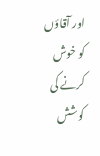اور آقاؤں کو خوش کرنے کی کوشش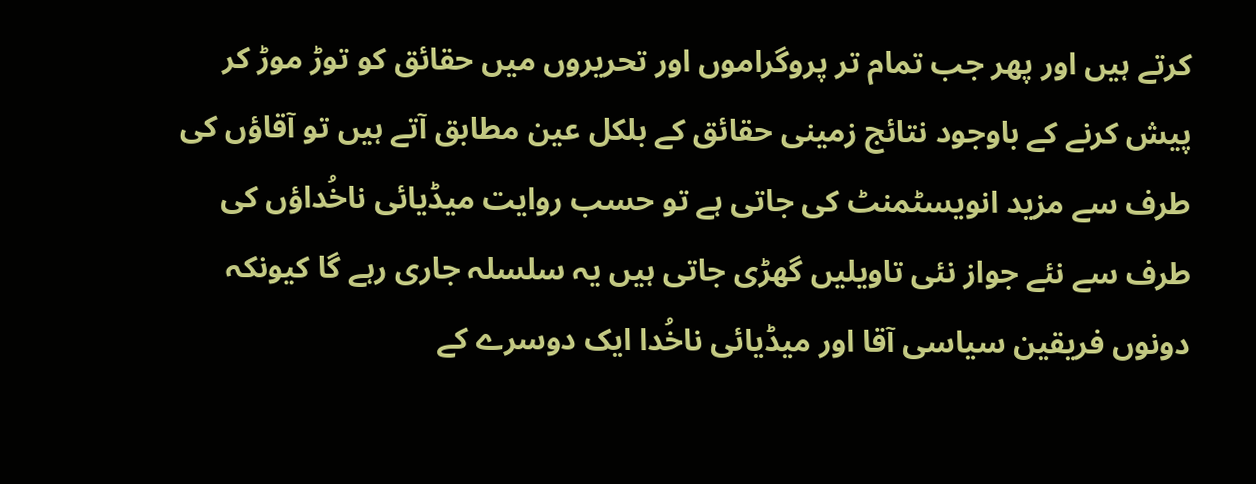کرتے ہیں اور پھر جب تمام تر پروگراموں اور تحریروں میں حقائق کو توڑ موڑ کر پیش کرنے کے باوجود نتائج زمینی حقائق کے بلکل عین مطابق آتے ہیں تو آقاؤں کی طرف سے مزید انویسٹمنٹ کی جاتی ہے تو حسب روایت میڈیائی ناخُداؤں کی طرف سے نئے جواز نئی تاویلیں گھڑی جاتی ہیں یہ سلسلہ جاری رہے گا کیونکہ دونوں فریقین سیاسی آقا اور میڈیائی ناخُدا ایک دوسرے کے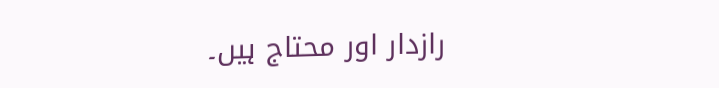رازدار اور محتاج ہیں۔